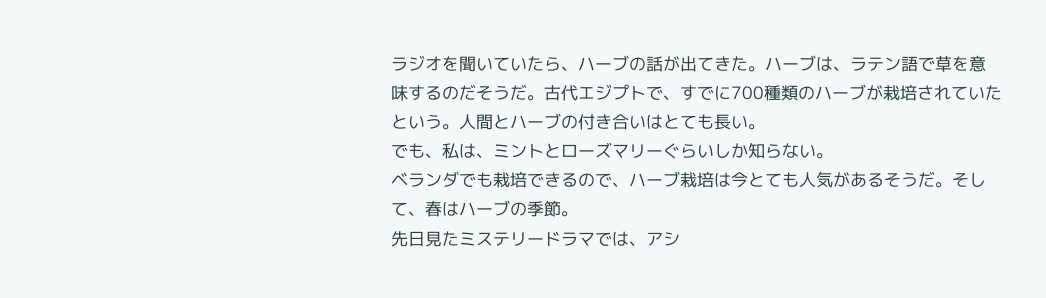ラジオを聞いていたら、ハーブの話が出てきた。ハーブは、ラテン語で草を意味するのだそうだ。古代エジプトで、すでに700種類のハーブが栽培されていたという。人間とハーブの付き合いはとても長い。
でも、私は、ミントとローズマリーぐらいしか知らない。
ベランダでも栽培できるので、ハーブ栽培は今とても人気があるそうだ。そして、春はハーブの季節。
先日見たミステリードラマでは、アシ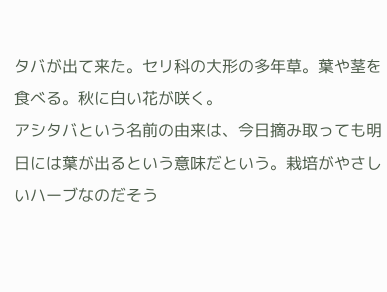タバが出て来た。セリ科の大形の多年草。葉や茎を食べる。秋に白い花が咲く。
アシタバという名前の由来は、今日摘み取っても明日には葉が出るという意味だという。栽培がやさしいハーブなのだそう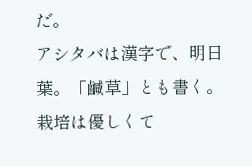だ。
アシタバは漢字で、明日葉。「鹹草」とも書く。栽培は優しくて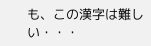も、この漢字は難しい・・・